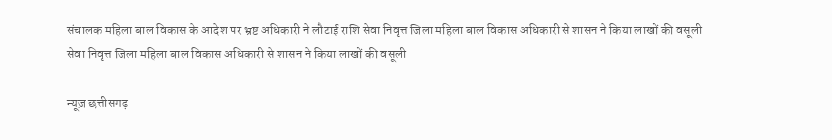संचालक महिला बाल विकास के आदेश पर भ्रष्ट अधिकारी ने लौटाई राशि सेवा निवृत्त जिला महिला बाल विकास अधिकारी से शासन ने किया लाखों की वसूली
सेवा निवृत्त जिला महिला बाल विकास अधिकारी से शासन ने किया लाखों की वसूली

न्यूज़ छत्तीसगढ़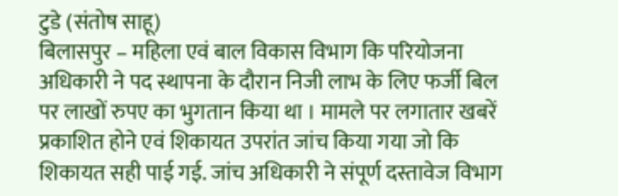टुडे (संतोष साहू)
बिलासपुर – महिला एवं बाल विकास विभाग कि परियोजना अधिकारी ने पद स्थापना के दौरान निजी लाभ के लिए फर्जी बिल पर लाखों रुपए का भुगतान किया था । मामले पर लगातार खबरें प्रकाशित होने एवं शिकायत उपरांत जांच किया गया जो कि शिकायत सही पाई गई. जांच अधिकारी ने संपूर्ण दस्तावेज विभाग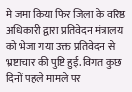मे जमा किया फिर जिला के वरिष्ठ अधिकारी द्वारा प्रतिवेदन मंत्रालय को भेजा गया उक्त प्रतिवेदन से भ्रष्टाचार की पुष्टि हुई. विगत कुछ दिनों पहले मामले पर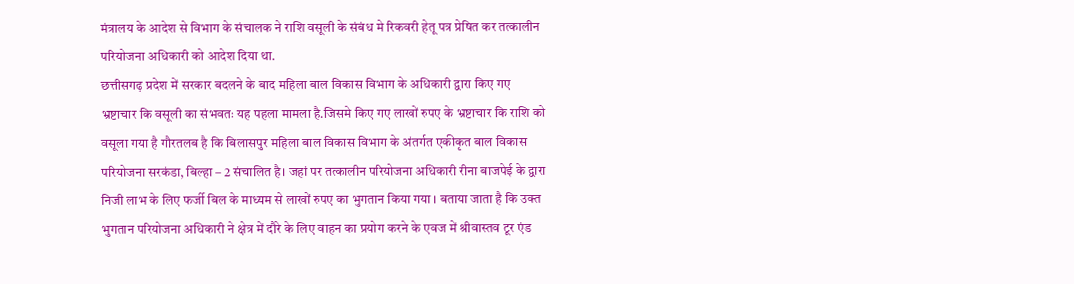मंत्रालय के आदेश से विभाग के संचालक ने राशि वसूली के संबंध मे रिकवरी हेतू पत्र प्रेषित कर तत्कालीन परियोजना अधिकारी को आदेश दिया था.
छत्तीसगढ़ प्रदेश में सरकार बदलने के बाद महिला बाल विकास विभाग के अधिकारी द्वारा किए गए भ्रष्टाचार कि वसूली का संभवतः यह पहला मामला है.जिसमे किए गए लाखों रुपए के भ्रष्टाचार कि राशि को वसूला गया है गौरतलब है कि बिलासपुर महिला बाल विकास विभाग के अंतर्गत एकीकृत बाल विकास परियोजना सरकंडा, बिल्हा – 2 संचालित है। जहां पर तत्कालीन परियोजना अधिकारी रीना बाजपेई के द्वारा निजी लाभ के लिए फर्जी बिल के माध्यम से लाखों रुपए का भुगतान किया गया । बताया जाता है कि उक्त भुगतान परियोजना अधिकारी ने क्षेत्र में दौरे के लिए वाहन का प्रयोग करने के एवज में श्रीवास्तव टूर एंड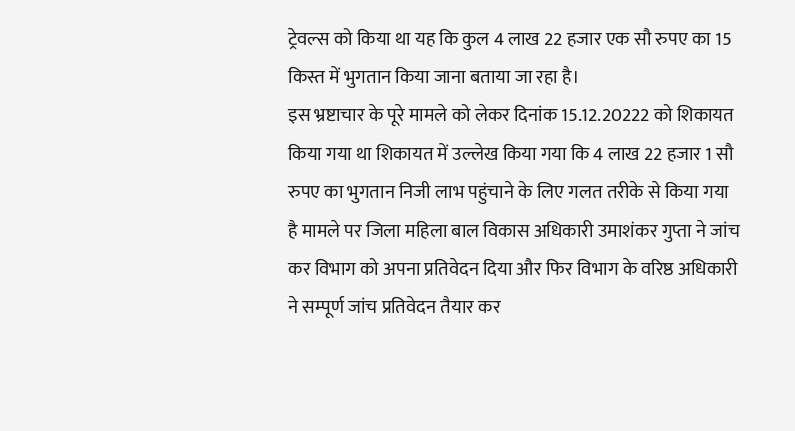ट्रेवल्स को किया था यह कि कुल 4 लाख 22 हजार एक सौ रुपए का 15 किस्त में भुगतान किया जाना बताया जा रहा है।
इस भ्रष्टाचार के पूरे मामले को लेकर दिनांक 15.12.20222 को शिकायत किया गया था शिकायत में उल्लेख किया गया कि 4 लाख 22 हजार 1 सौ रुपए का भुगतान निजी लाभ पहुंचाने के लिए गलत तरीके से किया गया है मामले पर जिला महिला बाल विकास अधिकारी उमाशंकर गुप्ता ने जांच कर विभाग को अपना प्रतिवेदन दिया और फिर विभाग के वरिष्ठ अधिकारी ने सम्पूर्ण जांच प्रतिवेदन तैयार कर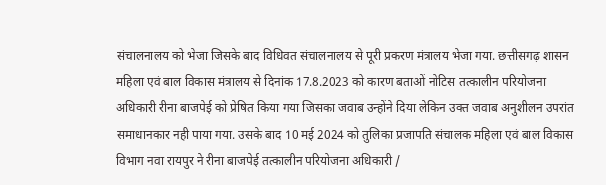संचालनालय को भेजा जिसके बाद विधिवत संचालनालय से पूरी प्रकरण मंत्रालय भेजा गया. छत्तीसगढ़ शासन महिला एवं बाल विकास मंत्रालय से दिनांक 17.8.2023 को कारण बताओं नोटिस तत्कालीन परियोजना अधिकारी रीना बाजपेई को प्रेषित किया गया जिसका जवाब उन्होंने दिया लेकिन उक्त जवाब अनुशीलन उपरांत समाधानकार नही पाया गया. उसके बाद 10 मई 2024 को तुलिका प्रजापति संचालक महिला एवं बाल विकास विभाग नवा रायपुर ने रीना बाजपेई तत्कालीन परियोजना अधिकारी /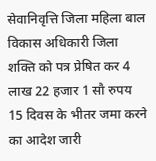सेवानिवृत्ति जिला महिला बाल विकास अधिकारी जिला शक्ति को पत्र प्रेषित कर 4 लाख 22 हजार 1 सौ रुपय 15 दिवस के भीतर जमा करने का आदेश जारी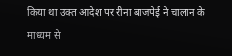किया था उक्त आदेश पर रीना बाजपेई ने चालान के माध्यम से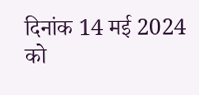दिनांक 14 मई 2024 को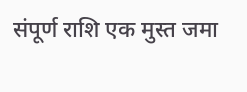संपूर्ण राशि एक मुस्त जमा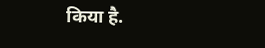किया है.